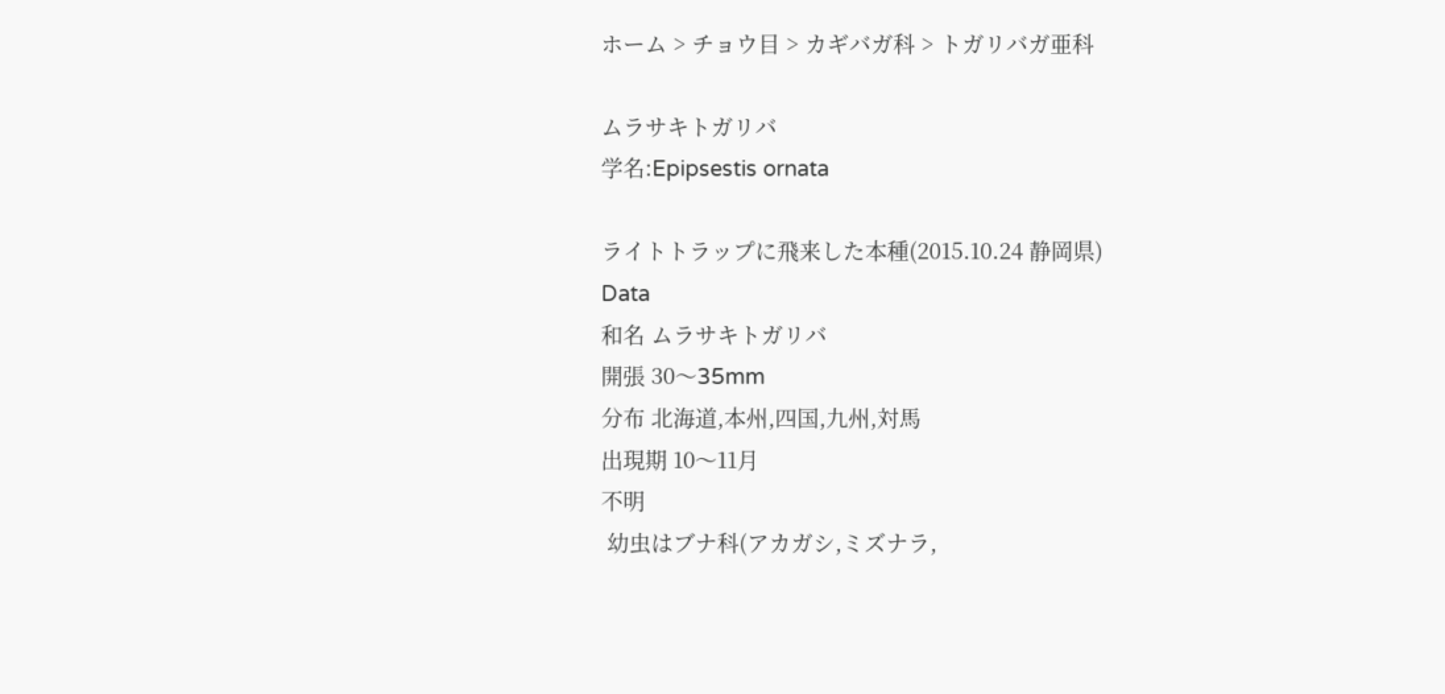ホーム > チョウ目 > カギバガ科 > トガリバガ亜科

ムラサキトガリバ
学名:Epipsestis ornata

ライトトラップに飛来した本種(2015.10.24 静岡県)
Data
和名 ムラサキトガリバ
開張 30〜35mm
分布 北海道,本州,四国,九州,対馬
出現期 10〜11月
不明
 幼虫はブナ科(アカガシ,ミズナラ,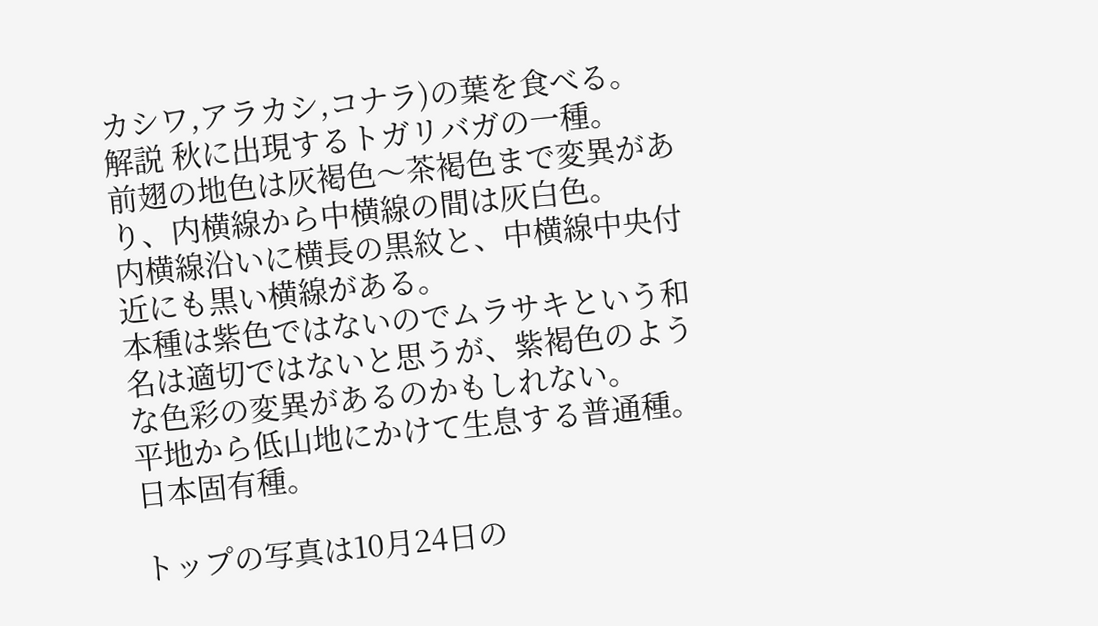カシワ,アラカシ,コナラ)の葉を食べる。
解説 秋に出現するトガリバガの一種。
前翅の地色は灰褐色〜茶褐色まで変異があり、内横線から中横線の間は灰白色。
内横線沿いに横長の黒紋と、中横線中央付近にも黒い横線がある。
本種は紫色ではないのでムラサキという和名は適切ではないと思うが、紫褐色のような色彩の変異があるのかもしれない。
平地から低山地にかけて生息する普通種。
日本固有種。

トップの写真は10月24日の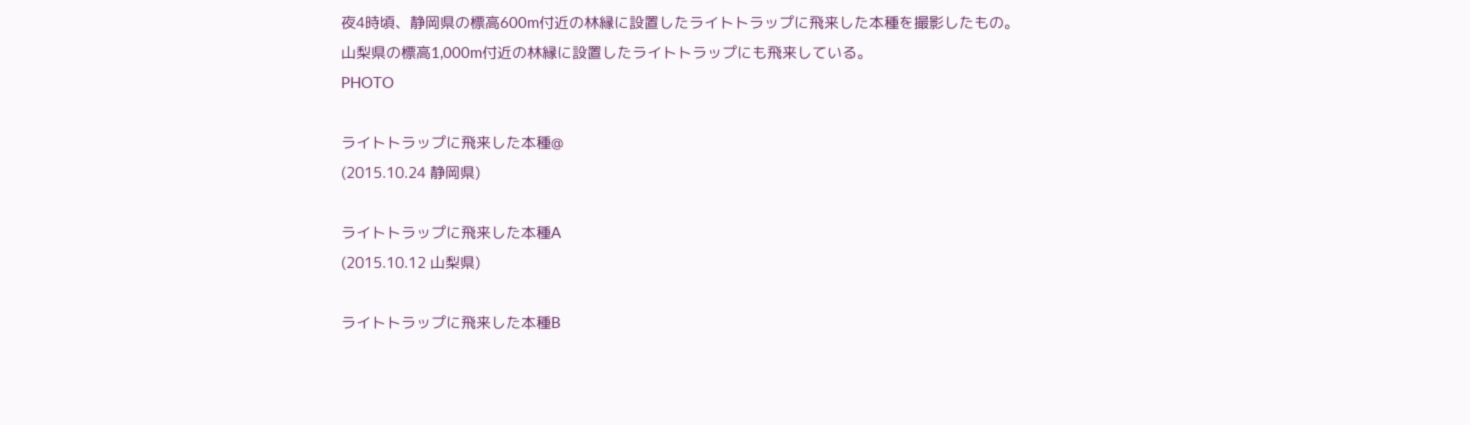夜4時頃、静岡県の標高600m付近の林縁に設置したライトトラップに飛来した本種を撮影したもの。
山梨県の標高1,000m付近の林縁に設置したライトトラップにも飛来している。
PHOTO

ライトトラップに飛来した本種@
(2015.10.24 静岡県)

ライトトラップに飛来した本種A
(2015.10.12 山梨県)

ライトトラップに飛来した本種B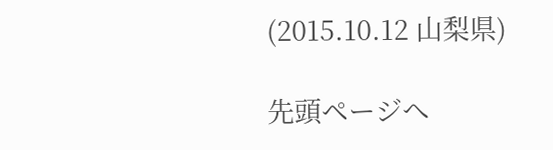(2015.10.12 山梨県)

先頭ページへ